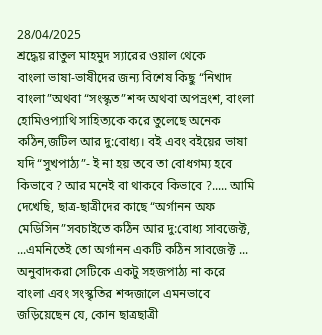28/04/2025
শ্রদ্ধেয় রাতুল মাহমুদ স্যারের ওয়াল থেকে
বাংলা ভাষা-ভাষীদের জন্য বিশেষ কিছু “নিখাদ বাংলা”অথবা “সংস্কৃত”শব্দ অথবা অপভ্রংশ, বাংলা হোমিওপ্যাথি সাহিত্যকে করে তুলেছে অনেক কঠিন,জটিল আর দু:বোধ্য। বই এবং বইয়ের ভাষা যদি “সুখপাঠ্য”- ই না হয় তবে তা বোধগম্য হবে কিভাবে ? আর মনেই বা থাকবে কিভাবে ?..... আমি দেখেছি, ছাত্র-ছাত্রীদের কাছে “অর্গানন অফ মেডিসিন”সবচাইতে কঠিন আর দু:বোধ্য সাবজেক্ট, ...এমনিতেই তো অর্গানন একটি কঠিন সাবজেক্ট ... অনুবাদকরা সেটিকে একটু সহজপাঠ্য না করে বাংলা এবং সংস্কৃতির শব্দজালে এমনভাবে জড়িয়েছেন যে, কোন ছাত্রছাত্রী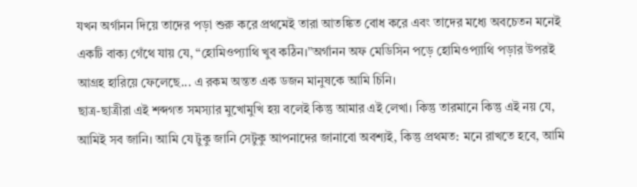যখন অর্গানন দিয়ে তাদের পড়া শুরু করে প্রথমেই তারা আতঙ্কিত বোধ করে এবং তাদের মধ্যে অবচেতন মনেই একটি বাক্য গেঁথে যায় যে, “হোমিওপ্যাথি খুব কঠিন।”অর্গানন অফ মেডিসিন পড়ে হোমিওপ্যাথি পড়ার উপরই আগ্রহ হারিয়ে ফেলেছে... এ রকম অন্তত এক ডজন মানুষকে আমি চিনি।
ছাত্র-ছাত্রীরা এই শব্দগত সমস্যার মুখোমুখি হয় বলেই কিন্তু আমার এই লেখা। কিন্তু তারমানে কিন্তু এই নয় যে, আমিই সব জানি। আমি যে টুকু জানি সেটুকু আপনাদের জানাবো অবশ্যই, কিন্তু প্রথমত: মনে রাখতে হবে, আমি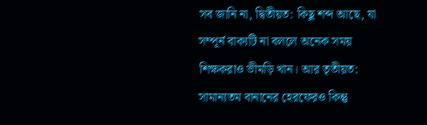সব জানি না, দ্বিতীয়ত: কিছু শব্দ আছে, যা সম্পূর্ন বাক্যটি না বললে অনেক সময় শিক্ষকরাও ভীমড়ি খান। আর তৃতীয়ত: সামান্যতম বানানের হেরফেরও কিন্তু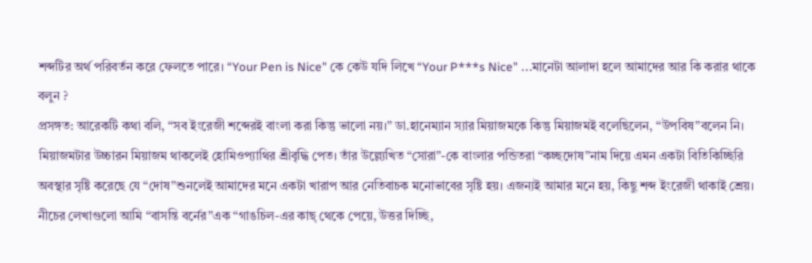শব্দটির অর্থ পরিবর্তন করে ফেলতে পারে। “Your Pen is Nice" কে কেউ যদি লিখে “Your P***s Nice" ...মানেটা আলাদা হলে আমাদের আর কি করার থাকে বলুন ?
প্রসঙ্গত: আরেকটি কথা বলি, “সব ইংরেজী শব্দেরই বাংলা করা কিন্তু ভালো নয়।” ডা.হানেম্যান স্যার মিয়াজমকে কিন্তু মিয়াজমই বলেছিলেন, “উপবিষ”বলেন নি। মিয়াজমটার উচ্চারন মিয়াজম থাকলেই হোমিওপ্যাথির শ্রীবৃদ্ধি পেত। তাঁর উল্ল্যেখিত “সোরা”-কে বাংলার পন্ডিতরা “কচ্ছদোষ”নাম দিয়ে এমন একটা বিতিকিচ্ছিরি অবস্থার সৃষ্টি করেছে যে “দোষ”শুনলেই আমাদের মনে একটা খারাপ আর নেতিবাচক মনোভাবের সৃষ্টি হয়। এজন্যই আমার মনে হয়, কিছু শব্দ ইংরেজী থাকাই শ্রেয়।
নীচের লেখাগুলো আমি “বাসন্তি বর্নের”এক “গাঙচিল-এর কাছ্ থেকে পেয়ে, উত্তর দিচ্ছি,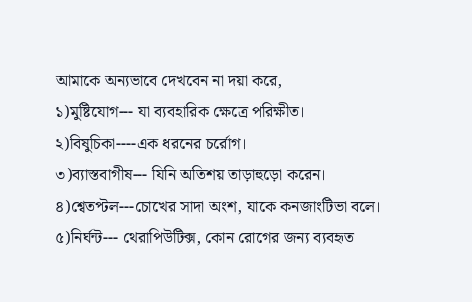আমাকে অন্যভাবে দেখবেন না দয়া করে,
১)মুষ্টিযোগ--- যা ব্যবহারিক ক্ষেত্রে পরিক্ষীত।
২)বিষুচিকা----এক ধরনের চর্রোগ।
৩)ব্যাস্তবাগীষ--- যিনি অতিশয় তাড়াহুড়ো করেন।
৪)শ্বেতপ্টল---চোখের সাদা অংশ, যাকে কনজাংটিভা বলে।
৫)নির্ঘন্ট--- থেরাপিউটিক্স, কোন রোগের জন্য ব্যবহৃত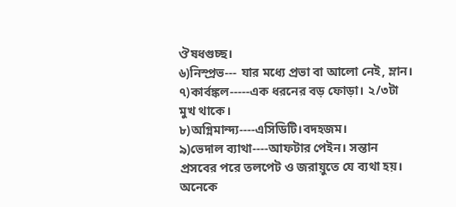ঔষধগুচ্ছ।
৬)নিস্প্রভ--- যার মধ্যে প্রভা বা আলো নেই, ম্লান।
৭)কার্বঙ্কল-----এক ধরনের বড় ফোড়া। ২/৩টা মুখ থাকে।
৮)অগ্নিমান্দ্য----এসিডিটি।বদহজম।
৯)ভেদাল ব্যাথা----আফটার পেইন। সন্তান প্রসবের পরে তলপেট ও জরায়ুতে যে ব্যথা হয়। অনেকে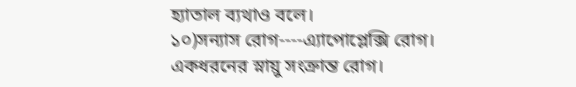হ্যাতাল ব্যথাও বলে।
১০)সন্যাস রোগ----এ্যাপোপ্লেক্সি রোগ। একধরনের স্নায়ু সংক্রান্ত রোগ।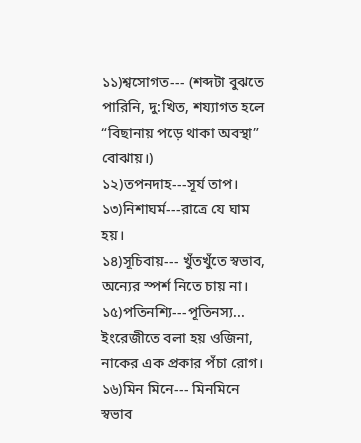১১)শ্বসোগত--- (শব্দটা বুঝতে পারিনি, দু:খিত, শয্যাগত হলে “বিছানায় পড়ে থাকা অবস্থা” বোঝায়।)
১২)তপনদাহ---সূর্য তাপ।
১৩)নিশাঘর্ম---রাত্রে যে ঘাম হয়।
১৪)সূচিবায়--- খুঁতখুঁতে স্বভাব, অন্যের স্পর্শ নিতে চায় না।
১৫)পতিনশ্যি---পূতিনস্য... ইংরেজীতে বলা হয় ওজিনা, নাকের এক প্রকার পঁচা রোগ।
১৬)মিন মিনে--- মিনমিনে স্বভাব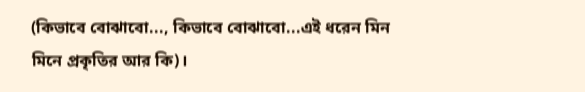(কিভাবে বোঝাবো..., কিভাবে বোঝাবো...এই ধরেন মিন মিনে প্রকৃতির আর কি)।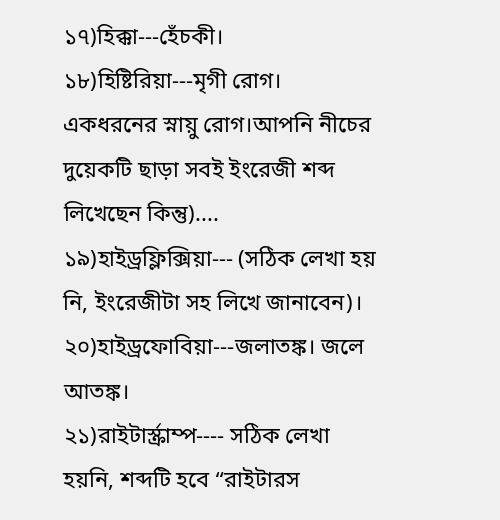১৭)হিক্কা---হেঁচকী।
১৮)হিষ্টিরিয়া---মৃগী রোগ। একধরনের স্নায়ু রোগ।আপনি নীচের দুয়েকটি ছাড়া সবই ইংরেজী শব্দ লিখেছেন কিন্তু)....
১৯)হাইড্রফ্লিক্সিয়া--- (সঠিক লেখা হয় নি, ইংরেজীটা সহ লিখে জানাবেন)।
২০)হাইড্রফোবিয়া---জলাতঙ্ক। জলে আতঙ্ক।
২১)রাইটার্স্ক্রাম্প---- সঠিক লেখা হয়নি, শব্দটি হবে “রাইটারস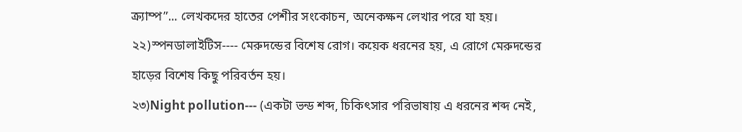ক্র্যাম্প”... লেখকদের হাতের পেশীর সংকোচন, অনেকক্ষন লেখার পরে যা হয়।
২২)স্পনডালাইটিস---- মেরুদন্ডের বিশেষ রোগ। কয়েক ধরনের হয়, এ রোগে মেরুদন্ডের হাড়ের বিশেষ কিছু পরিবর্তন হয়।
২৩)Night pollution--- (একটা ভন্ড শব্দ, চিকিৎসার পরিভাষায় এ ধরনের শব্দ নেই,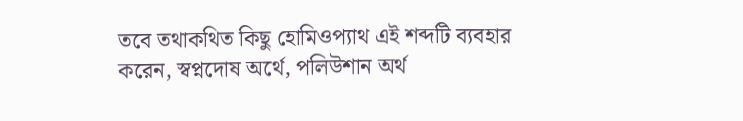তবে তথাকথিত কিছু হোমিওপ্যাথ এই শব্দটি ব্যবহার করেন, স্বপ্নদোষ অর্থে, পলিউশান অর্থ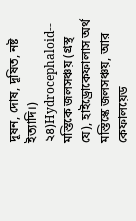দূষন, দোষ, দূষিত, নষ্ট ইত্যাদি।)
২৪)Hydrocephaloid-- মস্তিকে জলসঞ্চয় (গ্রস্থ যে), হাইড্রোকেফালাস অর্থ মস্তিস্কে জলসঞ্চয়, আর কেফালয়েড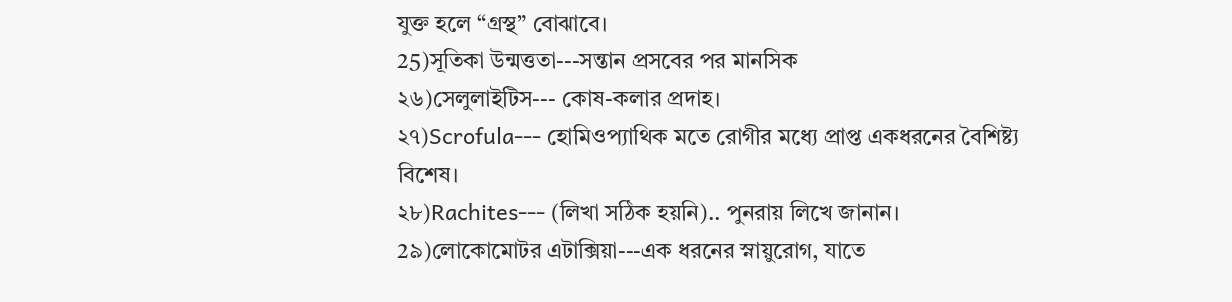যুক্ত হলে “গ্রস্থ” বোঝাবে।
25)সূতিকা উন্মত্ততা---সন্তান প্রসবের পর মানসিক
২৬)সেলুলাইটিস--- কোষ-কলার প্রদাহ।
২৭)Scrofula--- হোমিওপ্যাথিক মতে রোগীর মধ্যে প্রাপ্ত একধরনের বৈশিষ্ট্য বিশেষ।
২৮)Rachites--- (লিখা সঠিক হয়নি).. পুনরায় লিখে জানান।
2৯)লোকোমোটর এটাক্সিয়া---এক ধরনের স্নায়ুরোগ, যাতে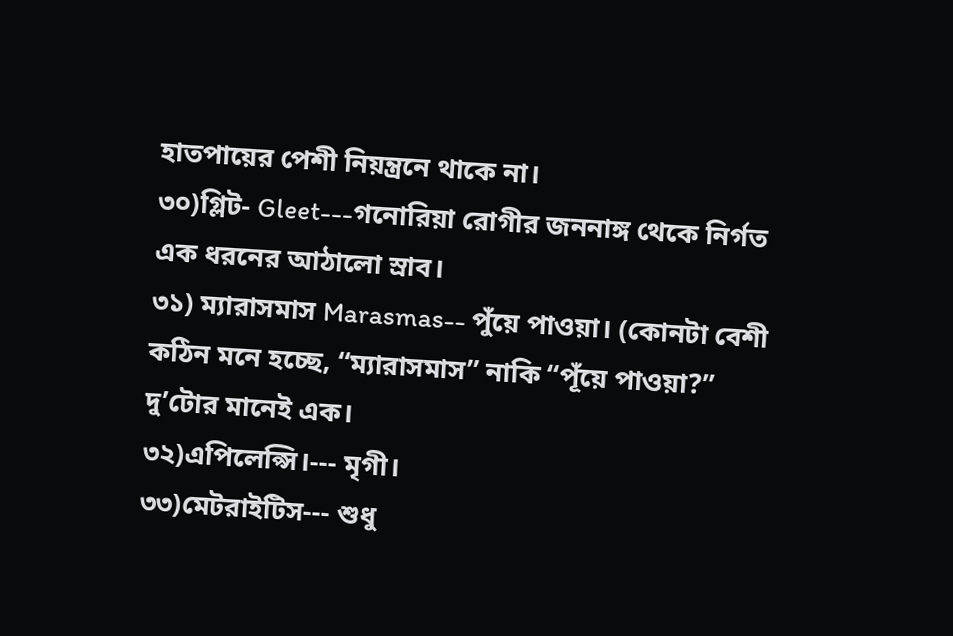হাতপায়ের পেশী নিয়ন্ত্রনে থাকে না।
৩০)গ্লিট- Gleet---গনোরিয়া রোগীর জননাঙ্গ থেকে নির্গত এক ধরনের আঠালো স্রাব।
৩১) ম্যারাসমাস Marasmas-- পুঁয়ে পাওয়া। (কোনটা বেশী কঠিন মনে হচ্ছে, “ম্যারাসমাস” নাকি “পূঁয়ে পাওয়া?” দু’টোর মানেই এক।
৩২)এপিলেপ্সি।--- মৃগী।
৩৩)মেটরাইটিস--- শুধু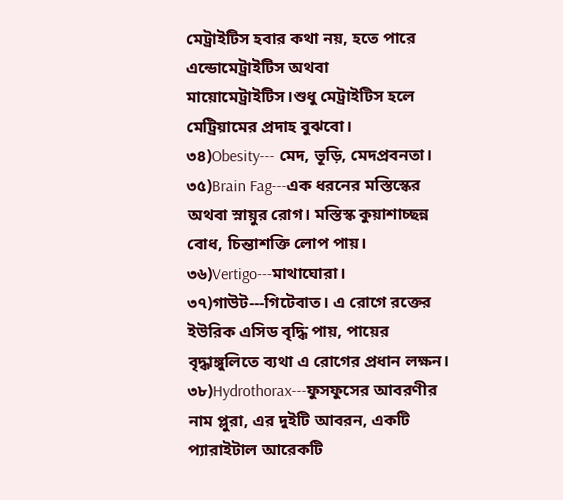মেট্রাইটিস হবার কথা নয়, হতে পারে এন্ডোমেট্রাইটিস অথবা মায়োমেট্রাইটিস।শুধু মেট্রাইটিস হলে মেট্রিয়ামের প্রদাহ বুঝবো।
৩৪)Obesity--- মেদ, ভূড়ি, মেদপ্রবনতা।
৩৫)Brain Fag---এক ধরনের মস্তিস্কের অথবা স্নায়ুর রোগ। মস্তিস্ক কুয়াশাচ্ছন্ন বোধ, চিন্তাশক্তি লোপ পায়।
৩৬)Vertigo---মাথাঘোরা।
৩৭)গাউট---গিটেবাত। এ রোগে রক্তের ইউরিক এসিড বৃদ্ধি পায়, পায়ের বৃদ্ধাঙ্গুলিতে ব্যথা এ রোগের প্রধান লক্ষন।
৩৮)Hydrothorax---ফুসফুসের আবরণীর নাম প্লুরা, এর দুইটি আবরন, একটি প্যারাইটাল আরেকটি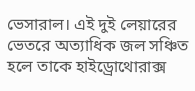ভেসারাল। এই দুই লেয়ারের ভেতরে অত্যাধিক জল সঞ্চিত হলে তাকে হাইড্রোথোরাক্স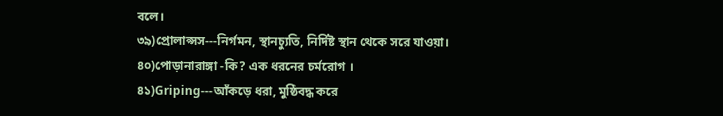বলে।
৩৯)প্রোলাপ্সস---নির্গমন, স্থানচ্যুতি, নির্দিষ্ট স্থান থেকে সরে যাওয়া।
৪০)পোড়ানারাঙ্গা -কি? এক ধরনের চর্মরোগ ।
৪১)Griping---আঁকড়ে ধরা, মুষ্ঠিবদ্ধ করে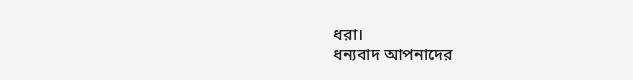ধরা।
ধন্যবাদ আপনাদের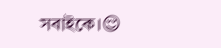সবাইকে।😌